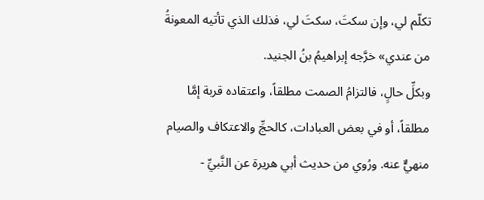تكلّم لي، وإن سكتَ، سكتَ لي، فذلك الذي تأتيه المعونةُ من عندي» خرَّجه إبراهيمُ بنُ الجنيد.
وبكلِّ حالٍ، فالتزامُ الصمت مطلقاً، واعتقاده قربة إمَّا مطلقاً، أو في بعض العبادات، كالحجِّ والاعتكاف والصيام منهيٌّ عنه. ورُوي من حديث أبي هريرة عن النَّبيِّ -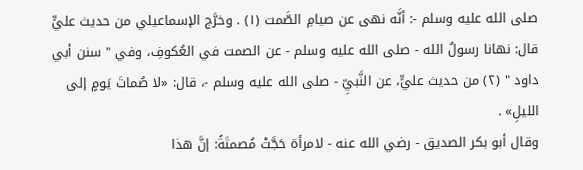صلى الله عليه وسلم -: أنَّه نهى عن صيامِ الصَّمت (١) . وخرَّج الإسماعيلي من حديث عليٍّ قال: نهانا رسولُ الله - صلى الله عليه وسلم - عن الصمت في العُكوفِ، وفي " سنن أبي داود " (٢) من حديث عليٍّ، عن النَّبيِّ - صلى الله عليه وسلم -، قال: «لا صُماتَ يَومٍ إلى الليلِ» .
وقال أبو بكر الصديق - رضي الله عنه - لامرأة حَجَّتْ مُصمتَةً: إنَّ هذا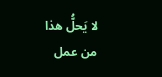لا يَحلُّ هذا من عمل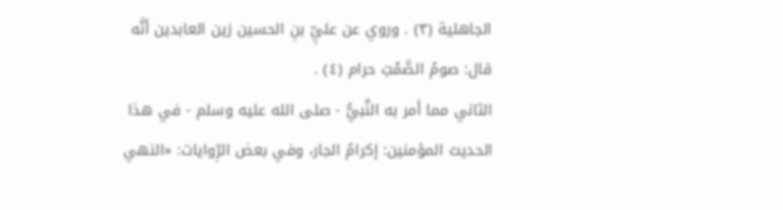الجاهلية (٣) . وروي عن عليِّ بنِ الحسين زين العابدين أنَّه قال: صومُ الصَّمْتِ حرام (٤) .
الثاني مما أمر به النَّبيُّ - صلى الله عليه وسلم - في هذا الحديث المؤمنين: إكرامُ الجار، وفي بعض الرِّوايات: «النهي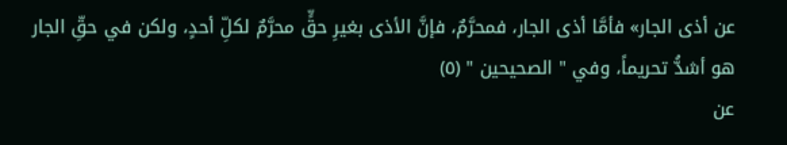عن أذى الجار» فأمَّا أذى الجار، فمحرَّمٌ، فإنَّ الأذى بغيرِ حقٍّ محرَّمٌ لكلِّ أحدٍ، ولكن في حقِّ الجار هو أشدُّ تحريماً، وفي " الصحيحين " (٥)
عن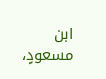ابن مسعودٍ،